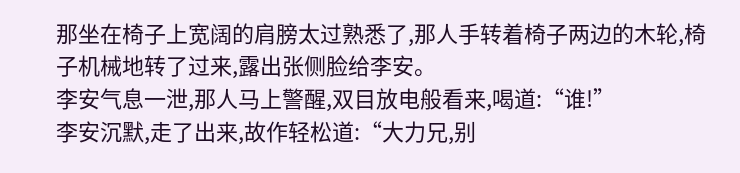那坐在椅子上宽阔的肩膀太过熟悉了,那人手转着椅子两边的木轮,椅子机械地转了过来,露出张侧脸给李安。
李安气息一泄,那人马上警醒,双目放电般看来,喝道:“谁!”
李安沉默,走了出来,故作轻松道:“大力兄,别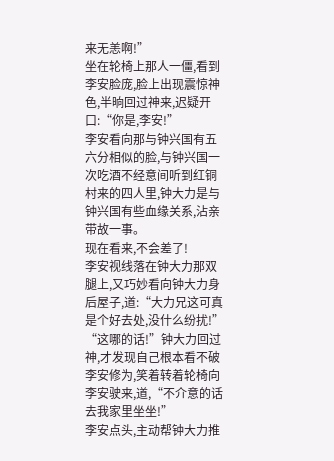来无恙啊!”
坐在轮椅上那人一僵,看到李安脸庞,脸上出现震惊神色,半晌回过神来,迟疑开口:“你是,李安!”
李安看向那与钟兴国有五六分相似的脸,与钟兴国一次吃酒不经意间听到红铜村来的四人里,钟大力是与钟兴国有些血缘关系,沾亲带故一事。
现在看来,不会差了!
李安视线落在钟大力那双腿上,又巧妙看向钟大力身后屋子,道:“大力兄这可真是个好去处,没什么纷扰!”
“这哪的话!”钟大力回过神,才发现自己根本看不破李安修为,笑着转着轮椅向李安驶来,道,“不介意的话去我家里坐坐!”
李安点头,主动帮钟大力推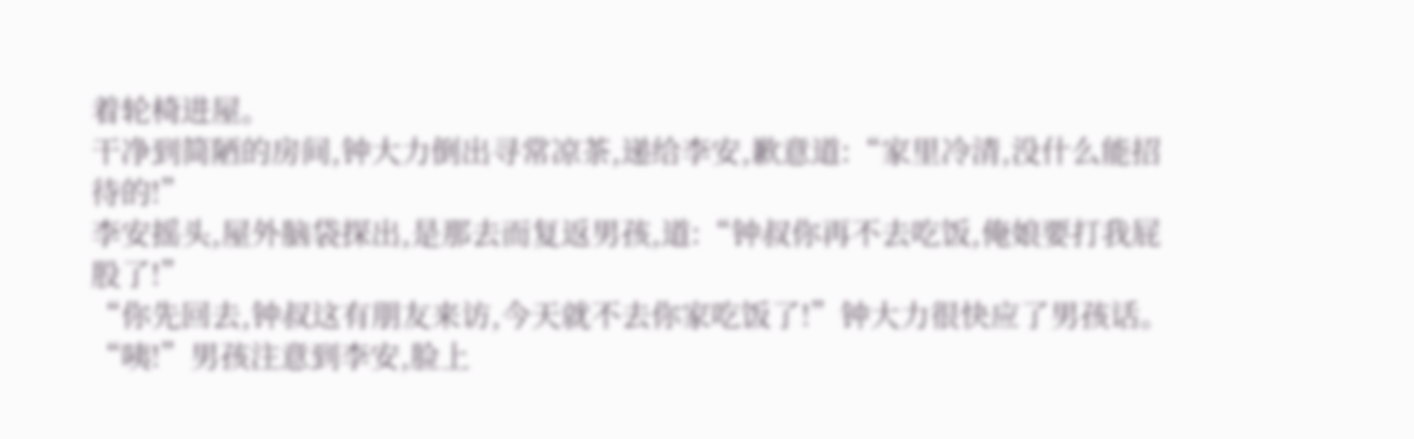着轮椅进屋。
干净到简陋的房间,钟大力倒出寻常凉茶,递给李安,歉意道:“家里冷清,没什么能招待的!”
李安摇头,屋外脑袋探出,是那去而复返男孩,道:“钟叔你再不去吃饭,俺娘要打我屁股了!”
“你先回去,钟叔这有朋友来访,今天就不去你家吃饭了!”钟大力很快应了男孩话。
“咦!”男孩注意到李安,脸上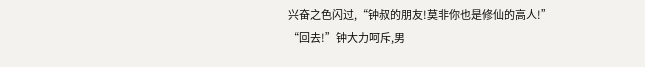兴奋之色闪过,“钟叔的朋友!莫非你也是修仙的高人!”
“回去!”钟大力呵斥,男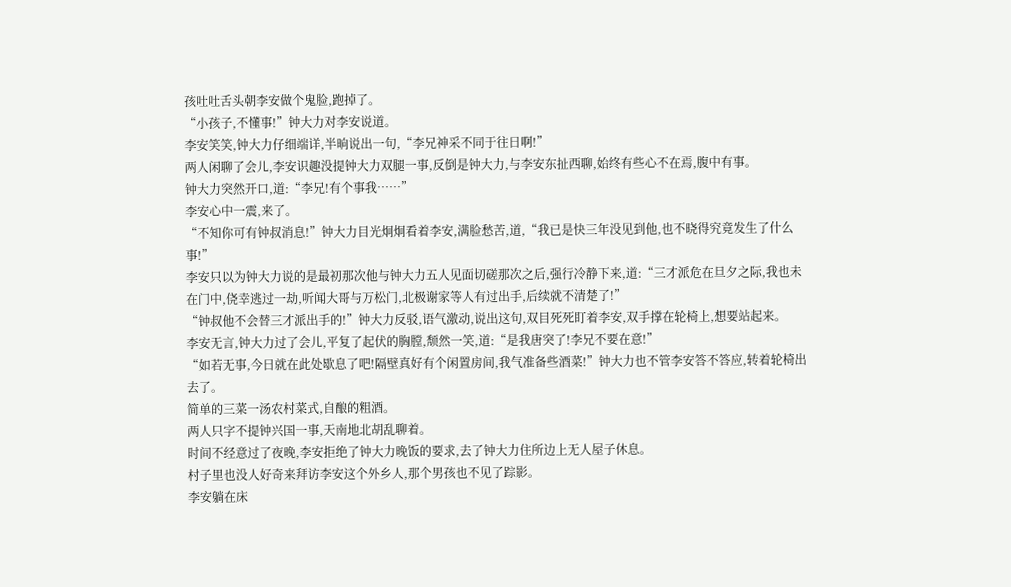孩吐吐舌头朝李安做个鬼脸,跑掉了。
“小孩子,不懂事!”钟大力对李安说道。
李安笑笑,钟大力仔细端详,半晌说出一句,“李兄神采不同于往日啊!”
两人闲聊了会儿,李安识趣没提钟大力双腿一事,反倒是钟大力,与李安东扯西聊,始终有些心不在焉,腹中有事。
钟大力突然开口,道:“李兄!有个事我……”
李安心中一震,来了。
“不知你可有钟叔消息!”钟大力目光炯炯看着李安,满脸愁苦,道,“我已是快三年没见到他,也不晓得究竟发生了什么事!”
李安只以为钟大力说的是最初那次他与钟大力五人见面切磋那次之后,强行冷静下来,道:“三才派危在旦夕之际,我也未在门中,侥幸逃过一劫,听闻大哥与万松门,北极谢家等人有过出手,后续就不清楚了!”
“钟叔他不会替三才派出手的!”钟大力反驳,语气激动,说出这句,双目死死盯着李安,双手撑在轮椅上,想要站起来。
李安无言,钟大力过了会儿,平复了起伏的胸膛,颓然一笑,道:“是我唐突了!李兄不要在意!”
“如若无事,今日就在此处歇息了吧!隔壁真好有个闲置房间,我气准备些酒菜!”钟大力也不管李安答不答应,转着轮椅出去了。
简单的三菜一汤农村菜式,自酿的粗酒。
两人只字不提钟兴国一事,天南地北胡乱聊着。
时间不经意过了夜晚,李安拒绝了钟大力晚饭的要求,去了钟大力住所边上无人屋子休息。
村子里也没人好奇来拜访李安这个外乡人,那个男孩也不见了踪影。
李安躺在床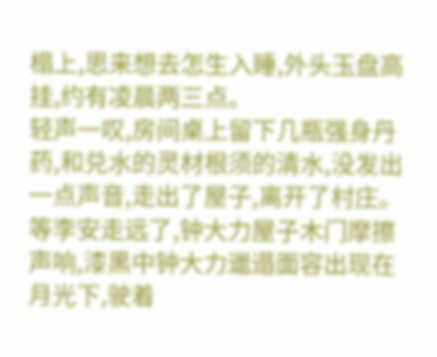榻上,思来想去怎生入睡,外头玉盘高挂,约有凌晨两三点。
轻声一叹,房间桌上留下几瓶强身丹药,和兑水的灵材根须的清水,没发出一点声音,走出了屋子,离开了村庄。
等李安走远了,钟大力屋子木门摩擦声响,漆黑中钟大力邋遢面容出现在月光下,驶着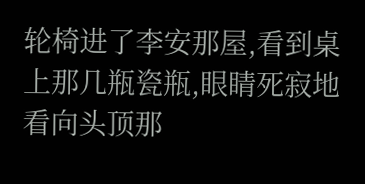轮椅进了李安那屋,看到桌上那几瓶瓷瓶,眼睛死寂地看向头顶那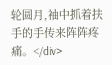轮圆月,袖中抓着扶手的手传来阵阵疼痛。</div>